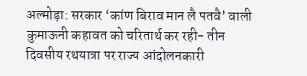अल्मोड़ा: सरकार ‘कांण बिराव मान लै पतवै’ वाली कुमाऊनी कहावत को चरितार्थ कर रही- तीन दिवसीय रथयात्रा पर राज्य आंदोलनकारी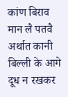कांण बिराव मान लै पतवै अर्थात कानी बिल्ली के आगे दूध न रखकर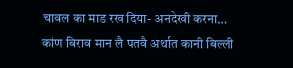चावल का माड रख दिया- अनदेखी करना…
कांण बिराव मान लै पतवै अर्थात कानी बिल्ली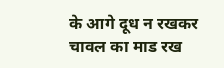के आगे दूध न रखकर चावल का माड रख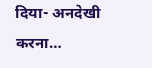दिया- अनदेखी करना…